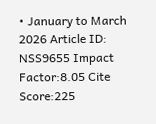• January to March 2026 Article ID: NSS9655 Impact Factor:8.05 Cite Score:225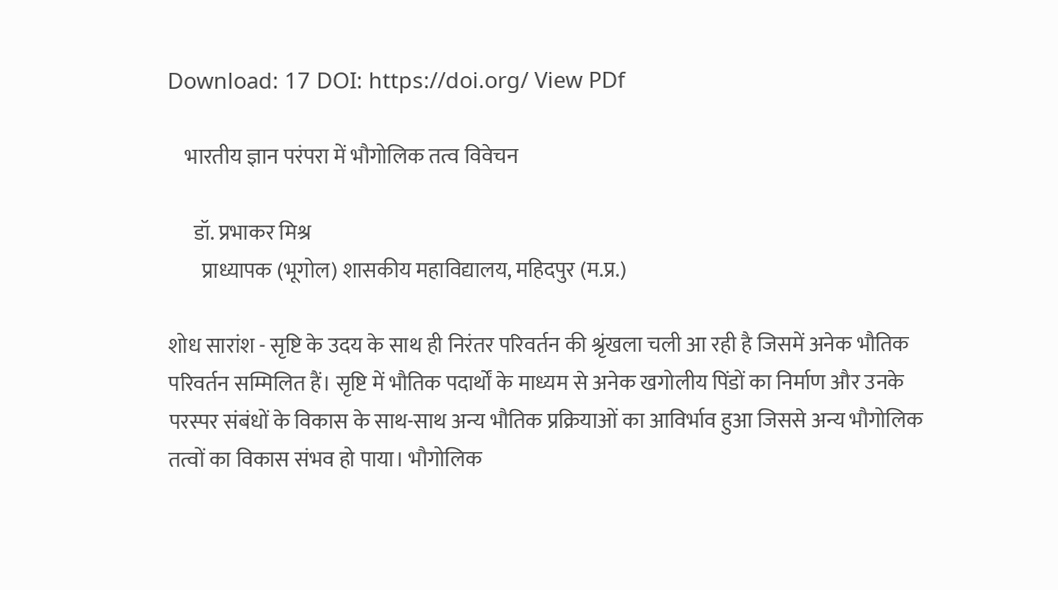Download: 17 DOI: https://doi.org/ View PDf

    भारतीय ज्ञान परंपरा में भौगोलिक तत्व विवेचन

      डॉ. प्रभाकर मिश्र
        प्राध्यापक (भूगोल) शासकीय महाविद्यालय, महिदपुर (म.प्र.)

शोध सारांश - सृष्टि के उदय के साथ ही निरंतर परिवर्तन की श्रृंखला चली आ रही है जिसमें अनेक भौतिक परिवर्तन सम्मिलित हैं। सृष्टि में भौतिक पदार्थों के माध्यम से अनेक खगोलीय पिंडों का निर्माण और उनके परस्पर संबंधों के विकास के साथ-साथ अन्य भौतिक प्रक्रियाओं का आविर्भाव हुआ जिससे अन्य भौगोलिक तत्वों का विकास संभव हो पाया। भौगोलिक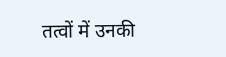तत्वों में उनकी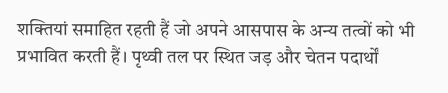शक्तियां समाहित रहती हैं जो अपने आसपास के अन्य तत्वों को भी प्रभावित करती हैं। पृथ्वी तल पर स्थित जड़ और चेतन पदार्थों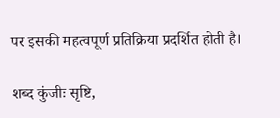पर इसकी महत्वपूर्ण प्रतिक्रिया प्रदर्शित होती है।

शब्द कुंजीः सृष्टि,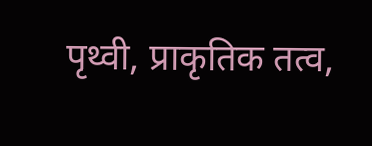पृथ्वी, प्राकृतिक तत्व,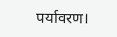पर्यावरण।